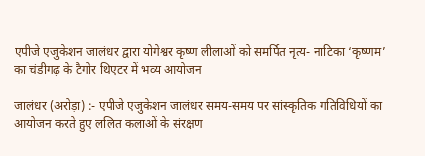एपीजे एजुकेशन जालंधर द्वारा योगेश्वर कृष्ण लीलाओं को समर्पित नृत्य- नाटिका ‘कृष्णम’ का चंडीगढ़ के टैगोर थिएटर में भव्य आयोजन

जालंधर (अरोड़ा) :- एपीजे एजुकेशन जालंधर समय-समय पर सांस्कृतिक गतिविधियों का आयोजन करते हुए ललित कलाओं के संरक्षण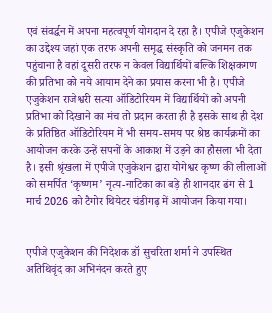एवं संवर्द्धन में अपना महत्वपूर्ण योगदान दे रहा है। एपीजे एजुकेशन का उद्देश्य जहां एक तरफ अपनी समृद्ध संस्कृति को जनमन तक पहुंचाना है वहां दूसरी तरफ न केवल विद्यार्थियों बल्कि शिक्षकगण की प्रतिभा को नये आयाम देने का प्रयास करना भी है। एपीजे एजुकेशन राजेश्वरी सत्या ऑडिटोरियम में विद्यार्थियों को अपनी प्रतिभा को दिखाने का मंच तो प्रदान करता ही है इसके साथ ही देश के प्रतिष्ठित ऑडिटोरियम में भी समय-समय पर श्रेष्ठ कार्यक्रमों का आयोजन करके उन्हें सपनों के आकाश में उड़ने का हौसला भी देता है। इसी श्रृंखला में एपीजे एजुकेशन द्वारा योगेश्वर कृष्ण की लीलाओं को समर्पित ‘कृष्णम’ नृत्य-नाटिका का बड़े ही शानदार ढंग से 1 मार्च 2026 को टैगोर थियेटर चंडीगढ़ में आयोजन किया गया।


एपीजे एजुकेशन की निदेशक डॉ सुचरिता शर्मा ने उपस्थित अतिथिवृंद का अभिनंदन करते हुए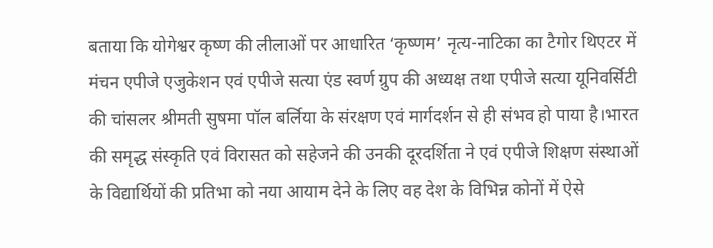बताया कि योगेश्वर कृष्ण की लीलाओं पर आधारित ‘कृष्णम’ नृत्य-नाटिका का टैगोर थिएटर में मंचन एपीजे एजुकेशन एवं एपीजे सत्या एंड स्वर्ण ग्रुप की अध्यक्ष तथा एपीजे सत्या यूनिवर्सिटी की चांसलर श्रीमती सुषमा पॉल बर्लिया के संरक्षण एवं मार्गदर्शन से ही संभव हो पाया है।भारत की समृद्ध संस्कृति एवं विरासत को सहेजने की उनकी दूरदर्शिता ने एवं एपीजे शिक्षण संस्थाओं के विद्यार्थियों की प्रतिभा को नया आयाम देने के लिए वह देश के विभिन्न कोनों में ऐसे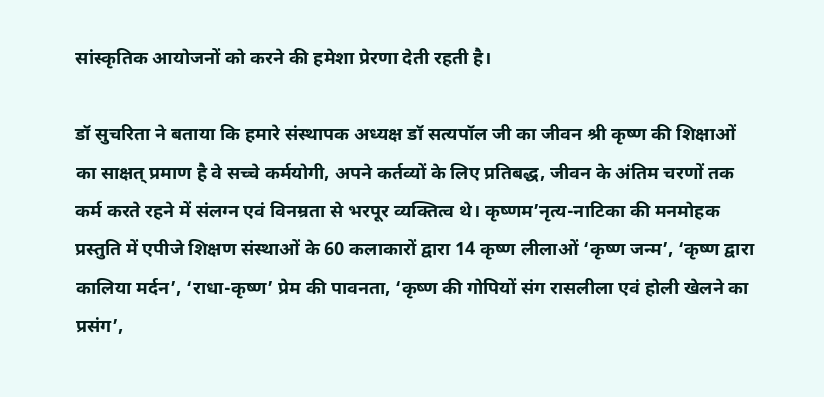सांस्कृतिक आयोजनों को करने की हमेशा प्रेरणा देती रहती है।

डॉ सुचरिता ने बताया कि हमारे संस्थापक अध्यक्ष डॉ सत्यपॉल जी का जीवन श्री कृष्ण की शिक्षाओं का साक्षत् प्रमाण है वे सच्चे कर्मयोगी, अपने कर्तव्यों के लिए प्रतिबद्ध, जीवन के अंतिम चरणों तक कर्म करते रहने में संलग्न एवं विनम्रता से भरपूर व्यक्तित्व थे। कृष्णम’नृत्य-नाटिका की मनमोहक प्रस्तुति में एपीजे शिक्षण संस्थाओं के 60 कलाकारों द्वारा 14 कृष्ण लीलाओं ‘कृष्ण जन्म’, ‘कृष्ण द्वारा कालिया मर्दन’, ‘राधा-कृष्ण’ प्रेम की पावनता, ‘कृष्ण की गोपियों संग रासलीला एवं होली खेलने का प्रसंग’,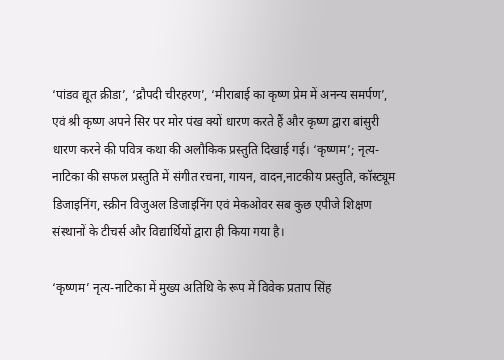‘पांडव द्यूत क्रीडा’, ‘द्रौपदी चीरहरण’, ‘मीराबाई का कृष्ण प्रेम में अनन्य समर्पण’, एवं श्री कृष्ण अपने सिर पर मोर पंख क्यों धारण करते हैं और कृष्ण द्वारा बांसुरी धारण करने की पवित्र कथा की अलौकिक प्रस्तुति दिखाई गई। ‘कृष्णम’; नृत्य-नाटिका की सफल प्रस्तुति में संगीत रचना, गायन, वादन,नाटकीय प्रस्तुति, कॉस्ट्यूम डिजाइनिंग, स्क्रीन विजुअल डिजाइनिंग एवं मेकओवर सब कुछ एपीजे शिक्षण संस्थानों के टीचर्स और विद्यार्थियों द्वारा ही किया गया है।

‘कृष्णम’ नृत्य-नाटिका में मुख्य अतिथि के रूप में विवेक प्रताप सिंह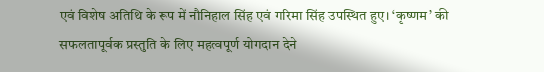एवं विशेष अतिथि के रूप में नौनिहाल सिंह एवं गरिमा सिंह उपस्थित हुए। ‘कृष्णम’ की सफलतापूर्वक प्रस्तुति के लिए महत्वपूर्ण योगदान देने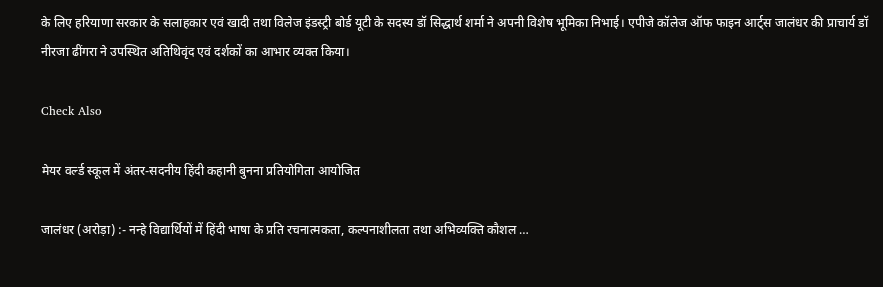के लिए हरियाणा सरकार के सलाहकार एवं खादी तथा विलेज इंडस्ट्री बोर्ड यूटी के सदस्य डॉ सिद्धार्थ शर्मा ने अपनी विशेष भूमिका निभाई। एपीजे कॉलेज ऑफ फाइन आर्ट्स जालंधर की प्राचार्य डॉ नीरजा ढींगरा ने उपस्थित अतिथिवृंद एवं दर्शकों का आभार व्यक्त किया।

Check Also

मेयर वर्ल्ड स्कूल में अंतर-सदनीय हिंदी कहानी बुनना प्रतियोगिता आयोजित

जालंधर (अरोड़ा) :- नन्हे विद्यार्थियों में हिंदी भाषा के प्रति रचनात्मकता, कल्पनाशीलता तथा अभिव्यक्ति कौशल …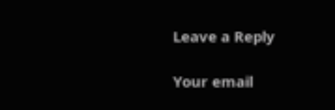Leave a Reply

Your email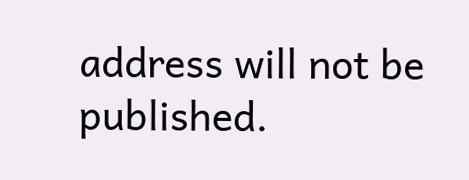address will not be published.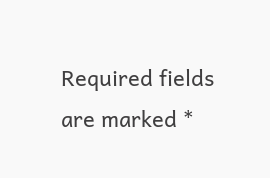Required fields are marked *